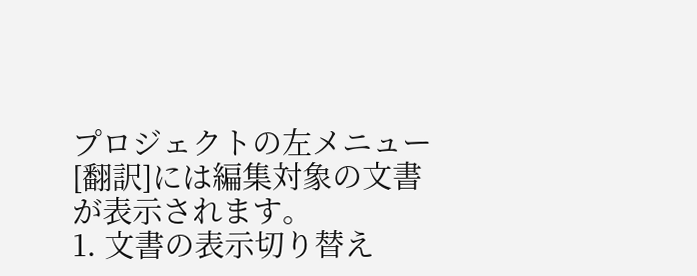プロジェクトの左メニュー[翻訳]には編集対象の文書が表示されます。
1. 文書の表示切り替え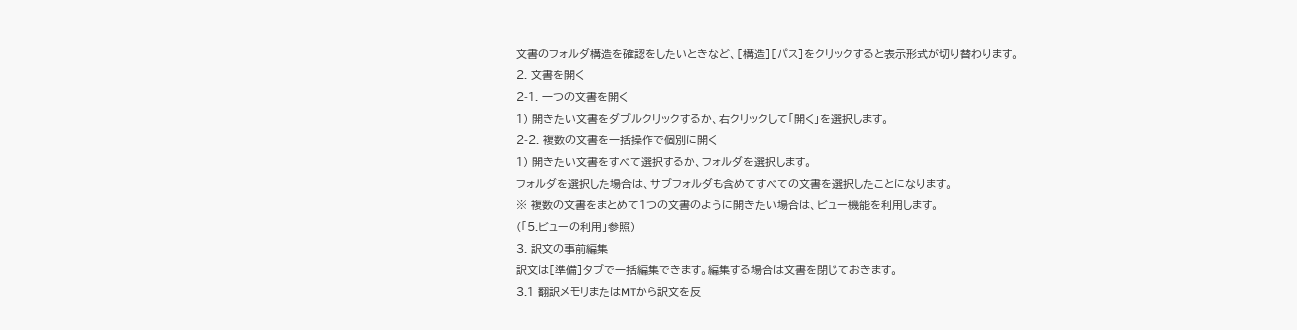文書のフォルダ構造を確認をしたいときなど、[構造][パス]をクリックすると表示形式が切り替わります。
2. 文書を開く
2-1. 一つの文書を開く
1) 開きたい文書をダブルクリックするか、右クリックして「開く」を選択します。
2-2. 複数の文書を一括操作で個別に開く
1) 開きたい文書をすべて選択するか、フォルダを選択します。
フォルダを選択した場合は、サブフォルダも含めてすべての文書を選択したことになります。
※ 複数の文書をまとめて1つの文書のように開きたい場合は、ビュー機能を利用します。
(「5.ビューの利用」参照)
3. 訳文の事前編集
訳文は[準備]タブで一括編集できます。編集する場合は文書を閉じておきます。
3.1 翻訳メモリまたはMTから訳文を反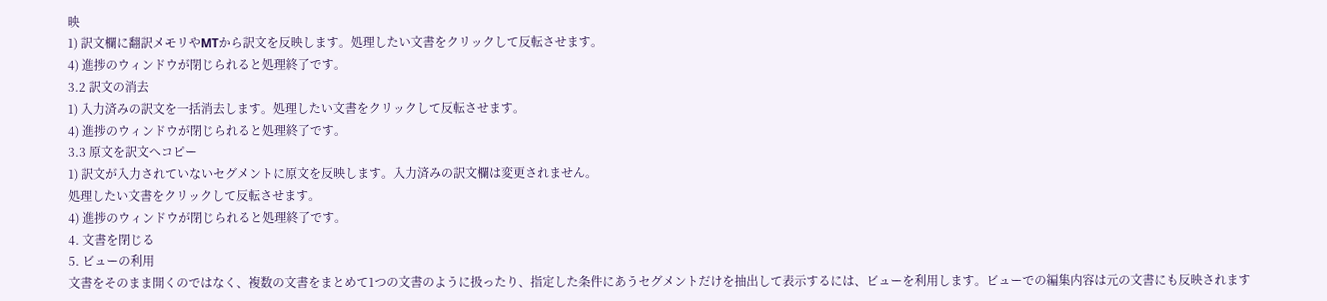映
1) 訳文欄に翻訳メモリやMTから訳文を反映します。処理したい文書をクリックして反転させます。
4) 進捗のウィンドウが閉じられると処理終了です。
3.2 訳文の消去
1) 入力済みの訳文を一括消去します。処理したい文書をクリックして反転させます。
4) 進捗のウィンドウが閉じられると処理終了です。
3.3 原文を訳文へコピー
1) 訳文が入力されていないセグメントに原文を反映します。入力済みの訳文欄は変更されません。
処理したい文書をクリックして反転させます。
4) 進捗のウィンドウが閉じられると処理終了です。
4. 文書を閉じる
5. ビューの利用
文書をそのまま開くのではなく、複数の文書をまとめて1つの文書のように扱ったり、指定した条件にあうセグメントだけを抽出して表示するには、ビューを利用します。ビューでの編集内容は元の文書にも反映されます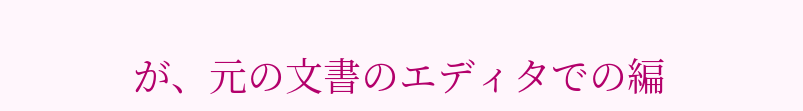が、元の文書のエディタでの編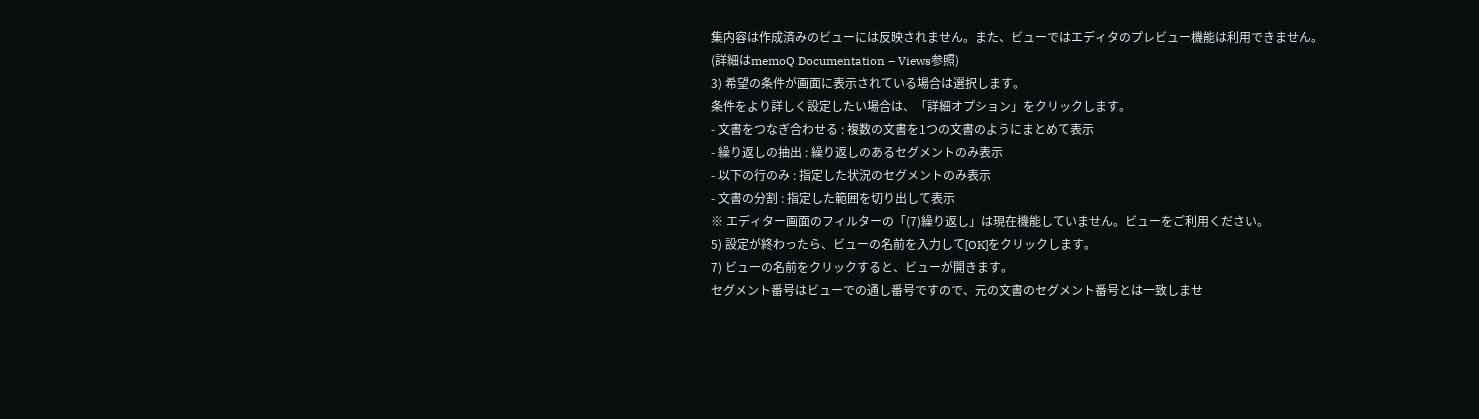集内容は作成済みのビューには反映されません。また、ビューではエディタのプレビュー機能は利用できません。
(詳細はmemoQ Documentation – Views参照)
3) 希望の条件が画面に表示されている場合は選択します。
条件をより詳しく設定したい場合は、「詳細オプション」をクリックします。
- 文書をつなぎ合わせる : 複数の文書を1つの文書のようにまとめて表示
- 繰り返しの抽出 : 繰り返しのあるセグメントのみ表示
- 以下の行のみ : 指定した状況のセグメントのみ表示
- 文書の分割 : 指定した範囲を切り出して表示
※ エディター画面のフィルターの「(7)繰り返し」は現在機能していません。ビューをご利用ください。
5) 設定が終わったら、ビューの名前を入力して[OK]をクリックします。
7) ビューの名前をクリックすると、ビューが開きます。
セグメント番号はビューでの通し番号ですので、元の文書のセグメント番号とは一致しませ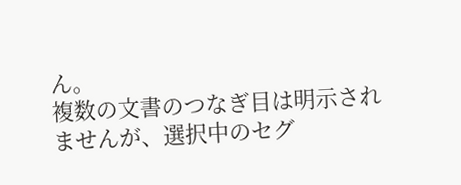ん。
複数の文書のつなぎ目は明示されませんが、選択中のセグ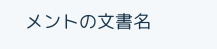メントの文書名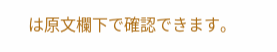は原文欄下で確認できます。